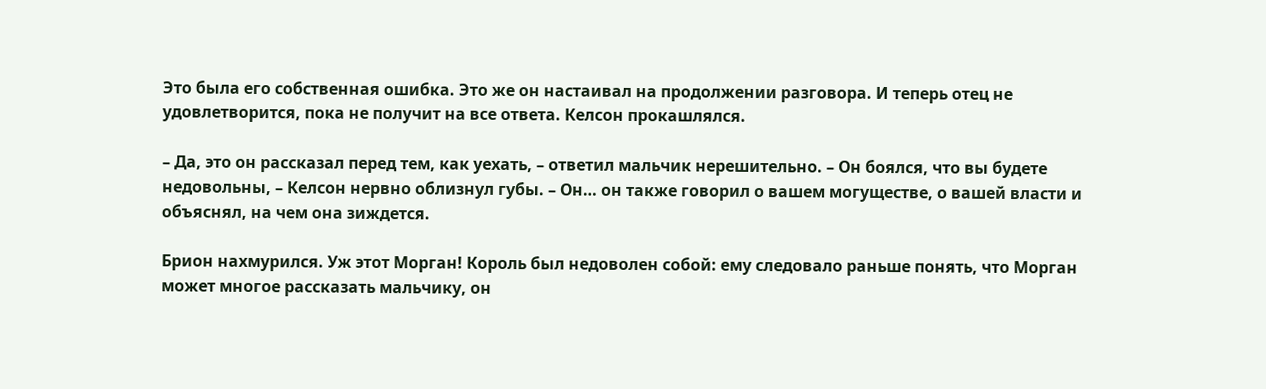Это была его собственная ошибка. Это же он настаивал на продолжении разговора. И теперь отец не удовлетворится, пока не получит на все ответа. Келсон прокашлялся.

– Да, это он рассказал перед тем, как уехать, – ответил мальчик нерешительно. – Он боялся, что вы будете недовольны, – Келсон нервно облизнул губы. – Он… он также говорил о вашем могуществе, о вашей власти и объяснял, на чем она зиждется.

Брион нахмурился. Уж этот Морган! Король был недоволен собой: ему следовало раньше понять, что Морган может многое рассказать мальчику, он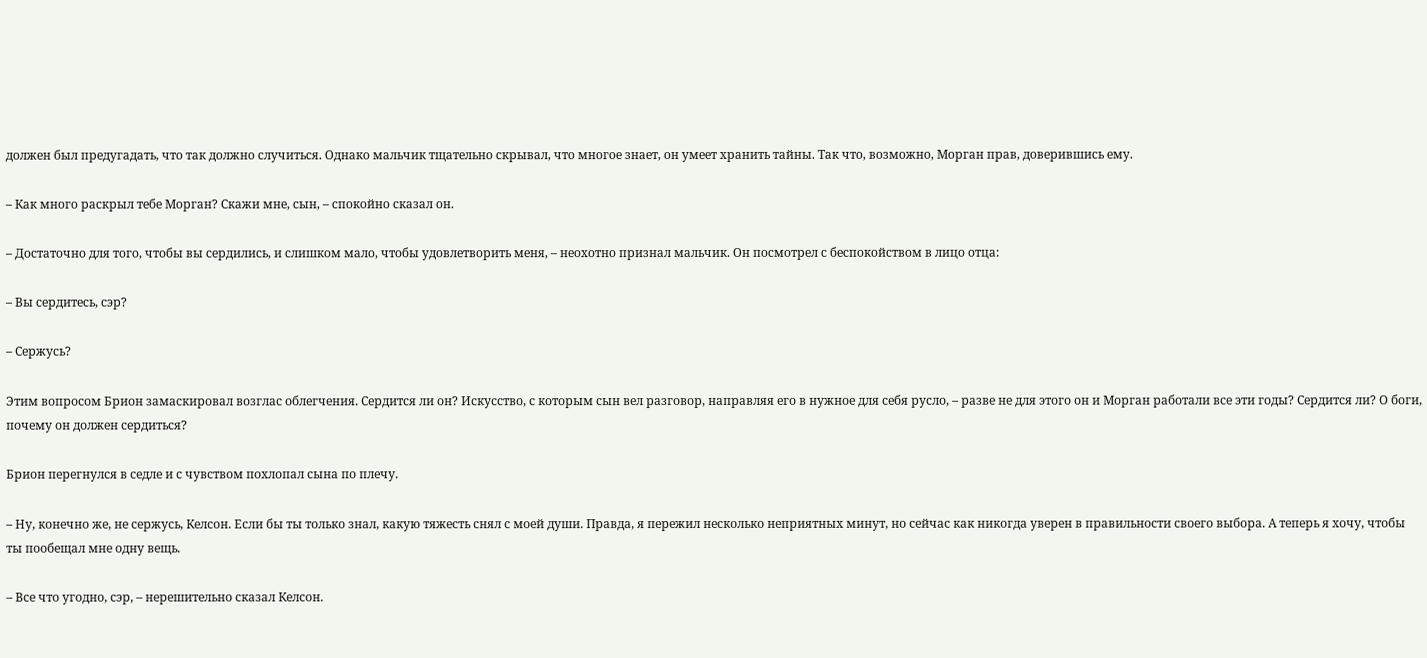должен был предугадать, что так должно случиться. Однако мальчик тщательно скрывал, что многое знает, он умеет хранить тайны. Так что, возможно, Морган прав, доверившись ему.

– Как много раскрыл тебе Морган? Скажи мне, сын, – спокойно сказал он.

– Достаточно для того, чтобы вы сердились, и слишком мало, чтобы удовлетворить меня, – неохотно признал мальчик. Он посмотрел с беспокойством в лицо отца:

– Вы сердитесь, сэр?

– Сержусь?

Этим вопросом Брион замаскировал возглас облегчения. Сердится ли он? Искусство, с которым сын вел разговор, направляя его в нужное для себя русло, – разве не для этого он и Морган работали все эти годы? Сердится ли? О боги, почему он должен сердиться?

Брион перегнулся в седле и с чувством похлопал сына по плечу.

– Ну, конечно же, не сержусь, Келсон. Если бы ты только знал, какую тяжесть снял с моей души. Правда, я пережил несколько неприятных минут, но сейчас как никогда уверен в правильности своего выбора. А теперь я хочу, чтобы ты пообещал мне одну вещь.

– Все что угодно, сэр, – нерешительно сказал Келсон.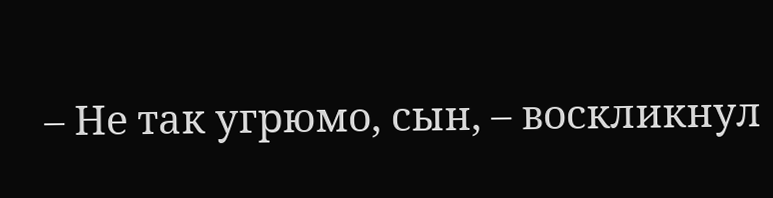– Не так угрюмо, сын, – воскликнул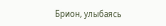Брион, улыбаясь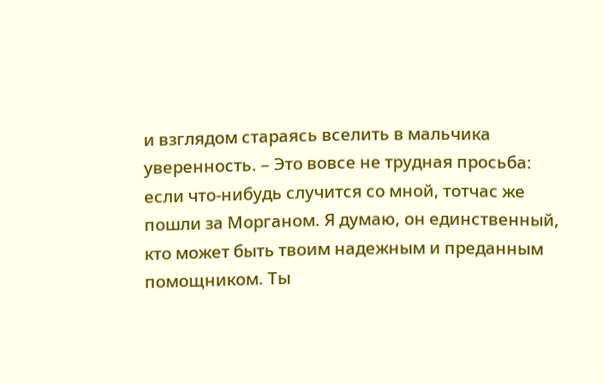и взглядом стараясь вселить в мальчика уверенность. – Это вовсе не трудная просьба: если что-нибудь случится со мной, тотчас же пошли за Морганом. Я думаю, он единственный, кто может быть твоим надежным и преданным помощником. Ты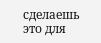сделаешь это для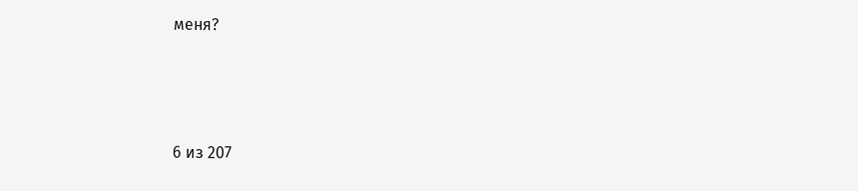меня?



6 из 207